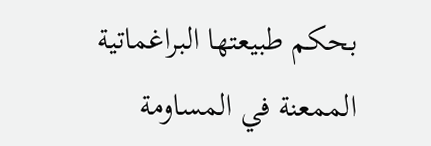بحكم طبيعتها البراغماتية الممعنة في المساومة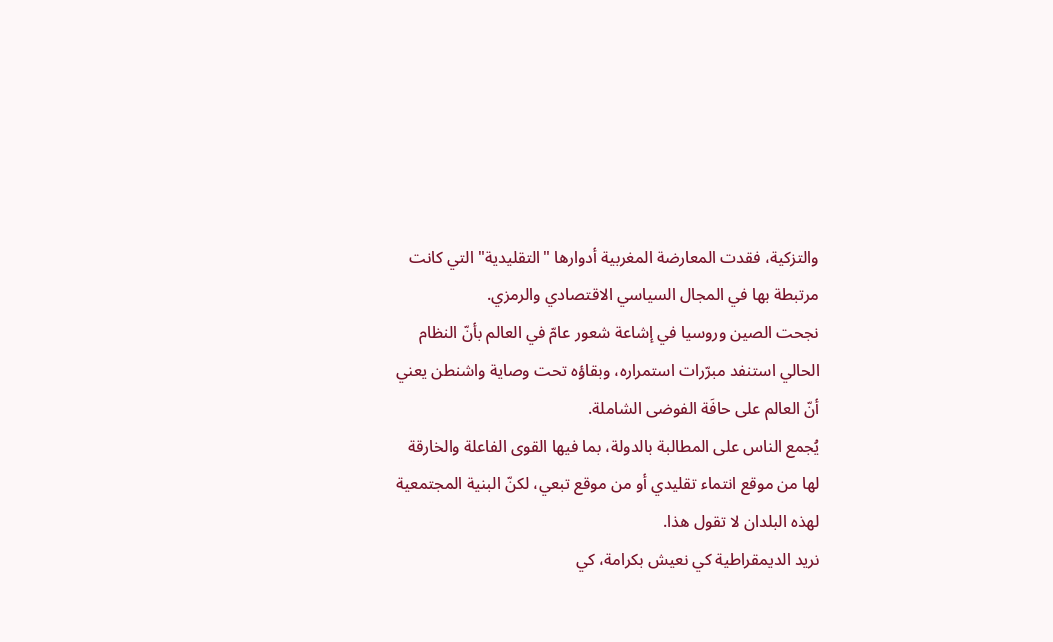والتزكية، فقدت المعارضة المغربية أدوارها "التقليدية" التي كانت مرتبطة بها في المجال السياسي الاقتصادي والرمزي.
نجحت الصين وروسيا في إشاعة شعور عامّ في العالم بأنّ النظام الحالي استنفد مبرّرات استمراره، وبقاؤه تحت وصاية واشنطن يعني أنّ العالم على حافَة الفوضى الشاملة.
يُجمع الناس على المطالبة بالدولة، بما فيها القوى الفاعلة والخارقة لها من موقع انتماء تقليدي أو من موقع تبعي، لكنّ البنية المجتمعية لهذه البلدان لا تقول هذا.
نريد الديمقراطية كي نعيش بكرامة، كي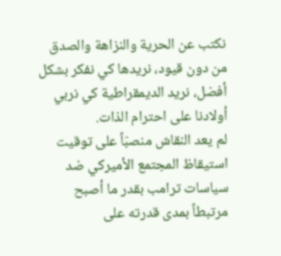نكتب عن الحرية والنزاهة والصدق من دون قيود، نريدها كي نفكر بشكل أفضل، نريد الديمقراطية كي نربي أولادنا على احترام الذات.
لم يعد النقاش منصبّاً على توقيت استيقاظ المجتمع الأميركي ضد سياسات ترامب بقدر ما أصبح مرتبطاً بمدى قدرته على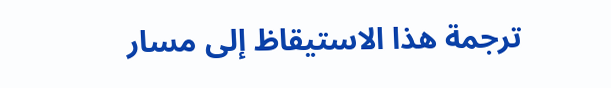ترجمة هذا الاستيقاظ إلى مسار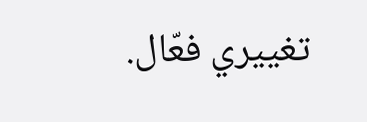تغييري فعّال.